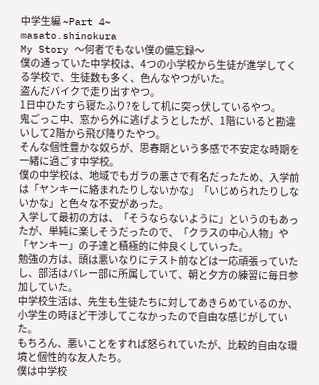中学生編 ~Part 4~
masato.shinokura
My Story 〜何者でもない僕の備忘録〜
僕の通っていた中学校は、4つの小学校から生徒が進学してくる学校で、生徒数も多く、色んなやつがいた。
盗んだバイクで走り出すやつ。
1日中ひたすら寝たふり?をして机に突っ伏しているやつ。
鬼ごっこ中、窓から外に逃げようとしたが、1階にいると勘違いして2階から飛び降りたやつ。
そんな個性豊かな奴らが、思春期という多感で不安定な時期を一緒に過ごす中学校。
僕の中学校は、地域でもガラの悪さで有名だったため、入学前は「ヤンキーに絡まれたりしないかな」「いじめられたりしないかな」と色々な不安があった。
入学して最初の方は、「そうならないように」というのもあったが、単純に楽しそうだったので、「クラスの中心人物」や「ヤンキー」の子達と積極的に仲良くしていった。
勉強の方は、頭は悪いなりにテスト前などは一応頑張っていたし、部活はバレー部に所属していて、朝と夕方の練習に毎日参加していた。
中学校生活は、先生も生徒たちに対してあきらめているのか、小学生の時ほど干渉してこなかったので自由な感じがしていた。
もちろん、悪いことをすれば怒られていたが、比較的自由な環境と個性的な友人たち。
僕は中学校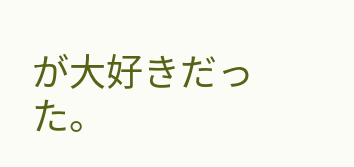が大好きだった。